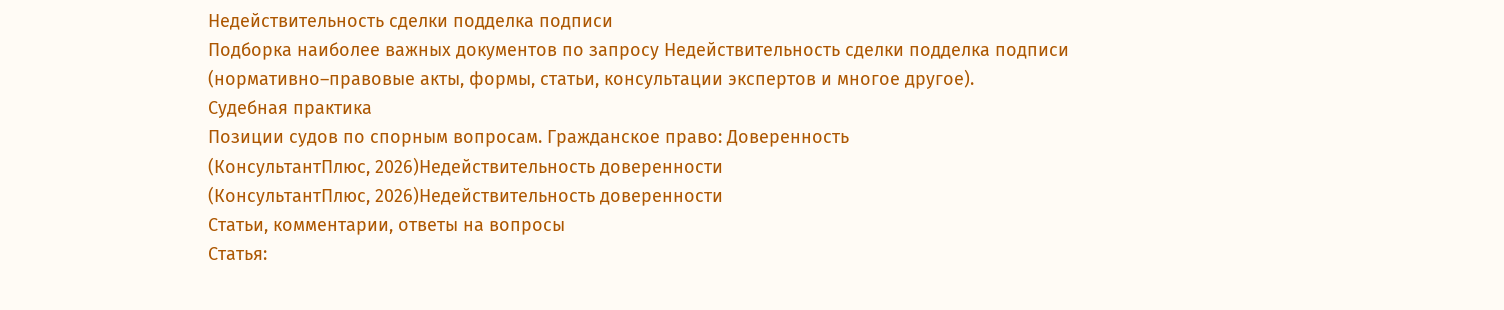Недействительность сделки подделка подписи
Подборка наиболее важных документов по запросу Недействительность сделки подделка подписи (нормативно–правовые акты, формы, статьи, консультации экспертов и многое другое).
Судебная практика
Позиции судов по спорным вопросам. Гражданское право: Доверенность
(КонсультантПлюс, 2026)Недействительность доверенности
(КонсультантПлюс, 2026)Недействительность доверенности
Статьи, комментарии, ответы на вопросы
Статья: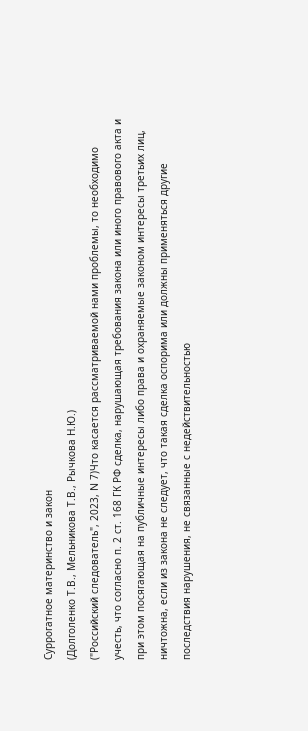Суррогатное материнство и закон
(Долголенко Т.В., Мельникова Т.В., Рычкова Н.Ю.)
("Российский следователь", 2023, N 7)Что касается рассматриваемой нами проблемы, то необходимо учесть, что согласно п. 2 ст. 168 ГК РФ сделка, нарушающая требования закона или иного правового акта и при этом посягающая на публичные интересы либо права и охраняемые законом интересы третьих лиц, ничтожна, если из закона не следует, что такая сделка оспорима или должны применяться другие последствия нарушения, не связанные с недействительностью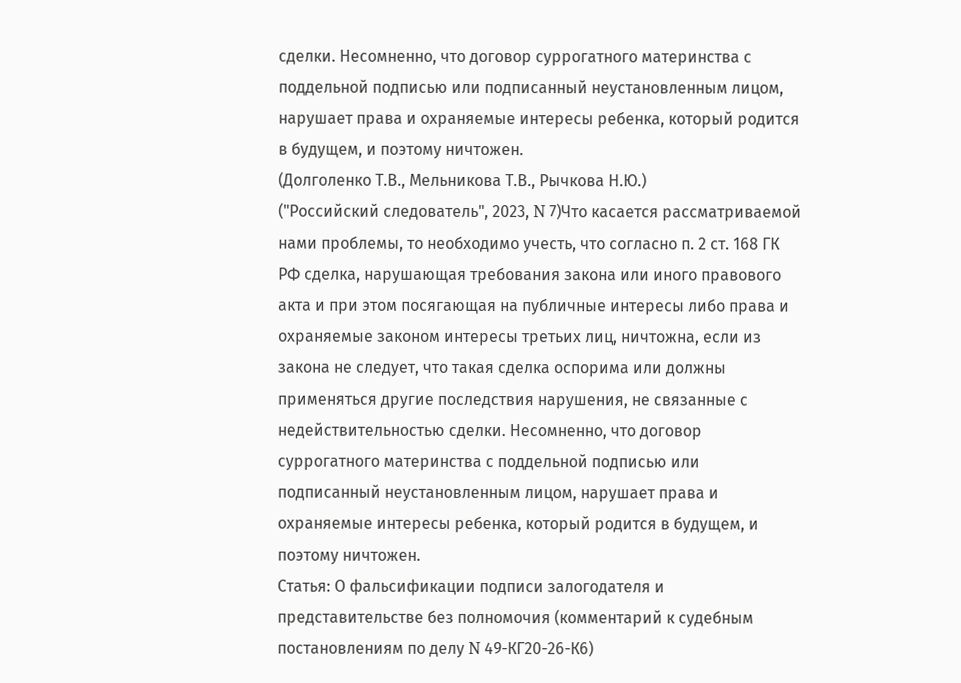сделки. Несомненно, что договор суррогатного материнства с поддельной подписью или подписанный неустановленным лицом, нарушает права и охраняемые интересы ребенка, который родится в будущем, и поэтому ничтожен.
(Долголенко Т.В., Мельникова Т.В., Рычкова Н.Ю.)
("Российский следователь", 2023, N 7)Что касается рассматриваемой нами проблемы, то необходимо учесть, что согласно п. 2 ст. 168 ГК РФ сделка, нарушающая требования закона или иного правового акта и при этом посягающая на публичные интересы либо права и охраняемые законом интересы третьих лиц, ничтожна, если из закона не следует, что такая сделка оспорима или должны применяться другие последствия нарушения, не связанные с недействительностью сделки. Несомненно, что договор суррогатного материнства с поддельной подписью или подписанный неустановленным лицом, нарушает права и охраняемые интересы ребенка, который родится в будущем, и поэтому ничтожен.
Статья: О фальсификации подписи залогодателя и представительстве без полномочия (комментарий к судебным постановлениям по делу N 49-КГ20-26-К6)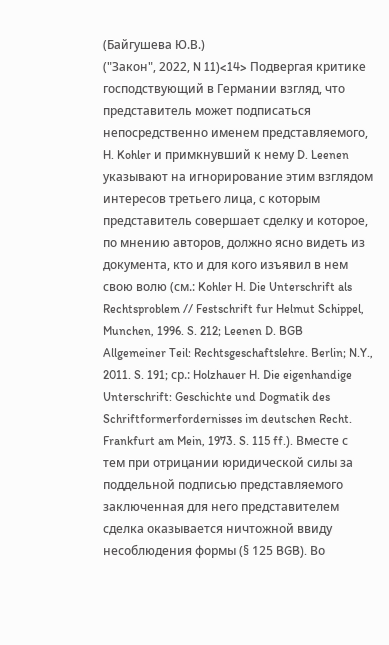(Байгушева Ю.В.)
("Закон", 2022, N 11)<14> Подвергая критике господствующий в Германии взгляд, что представитель может подписаться непосредственно именем представляемого, H. Kohler и примкнувший к нему D. Leenen указывают на игнорирование этим взглядом интересов третьего лица, с которым представитель совершает сделку и которое, по мнению авторов, должно ясно видеть из документа, кто и для кого изъявил в нем свою волю (см.: Kohler H. Die Unterschrift als Rechtsproblem // Festschrift fur Helmut Schippel, Munchen, 1996. S. 212; Leenen D. BGB Allgemeiner Teil: Rechtsgeschaftslehre. Berlin; N.Y., 2011. S. 191; ср.: Holzhauer H. Die eigenhandige Unterschrift: Geschichte und Dogmatik des Schriftformerfordernisses im deutschen Recht. Frankfurt am Mein, 1973. S. 115 ff.). Вместе с тем при отрицании юридической силы за поддельной подписью представляемого заключенная для него представителем сделка оказывается ничтожной ввиду несоблюдения формы (§ 125 BGB). Во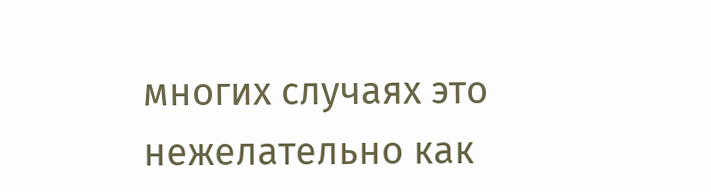многих случаях это нежелательно как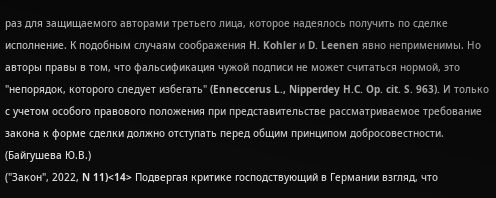раз для защищаемого авторами третьего лица, которое надеялось получить по сделке исполнение. К подобным случаям соображения H. Kohler и D. Leenen явно неприменимы. Но авторы правы в том, что фальсификация чужой подписи не может считаться нормой, это "непорядок, которого следует избегать" (Enneccerus L., Nipperdey H.C. Op. cit. S. 963). И только с учетом особого правового положения при представительстве рассматриваемое требование закона к форме сделки должно отступать перед общим принципом добросовестности.
(Байгушева Ю.В.)
("Закон", 2022, N 11)<14> Подвергая критике господствующий в Германии взгляд, что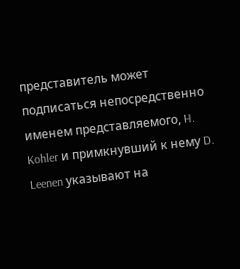представитель может подписаться непосредственно именем представляемого, H. Kohler и примкнувший к нему D. Leenen указывают на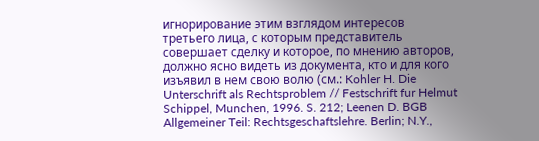игнорирование этим взглядом интересов третьего лица, с которым представитель совершает сделку и которое, по мнению авторов, должно ясно видеть из документа, кто и для кого изъявил в нем свою волю (см.: Kohler H. Die Unterschrift als Rechtsproblem // Festschrift fur Helmut Schippel, Munchen, 1996. S. 212; Leenen D. BGB Allgemeiner Teil: Rechtsgeschaftslehre. Berlin; N.Y.,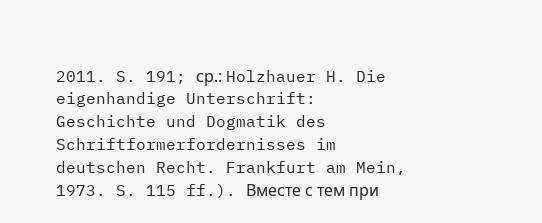2011. S. 191; ср.: Holzhauer H. Die eigenhandige Unterschrift: Geschichte und Dogmatik des Schriftformerfordernisses im deutschen Recht. Frankfurt am Mein, 1973. S. 115 ff.). Вместе с тем при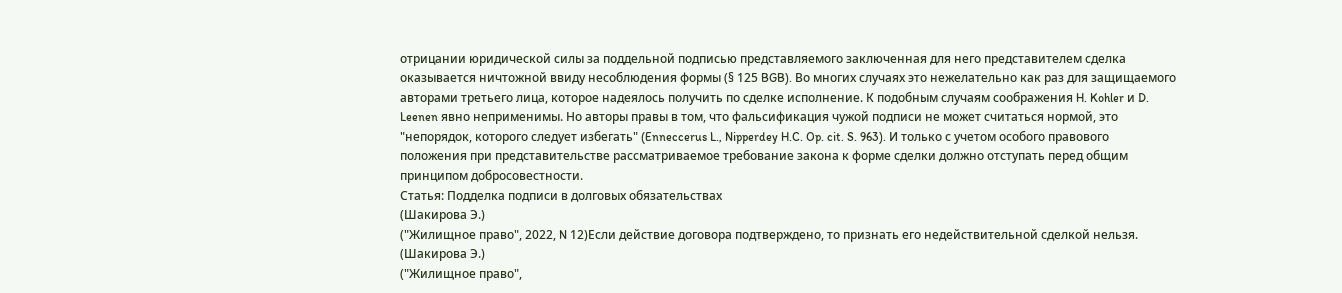отрицании юридической силы за поддельной подписью представляемого заключенная для него представителем сделка оказывается ничтожной ввиду несоблюдения формы (§ 125 BGB). Во многих случаях это нежелательно как раз для защищаемого авторами третьего лица, которое надеялось получить по сделке исполнение. К подобным случаям соображения H. Kohler и D. Leenen явно неприменимы. Но авторы правы в том, что фальсификация чужой подписи не может считаться нормой, это "непорядок, которого следует избегать" (Enneccerus L., Nipperdey H.C. Op. cit. S. 963). И только с учетом особого правового положения при представительстве рассматриваемое требование закона к форме сделки должно отступать перед общим принципом добросовестности.
Статья: Подделка подписи в долговых обязательствах
(Шакирова Э.)
("Жилищное право", 2022, N 12)Если действие договора подтверждено, то признать его недействительной сделкой нельзя.
(Шакирова Э.)
("Жилищное право",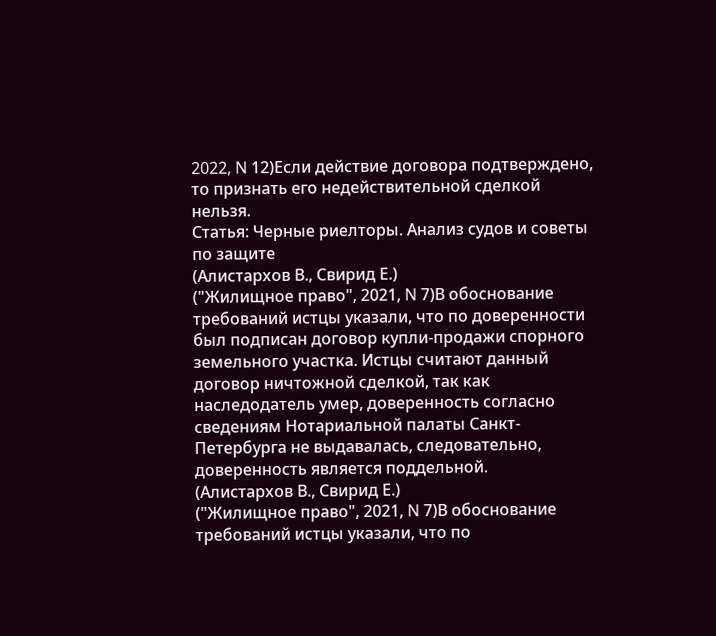2022, N 12)Если действие договора подтверждено, то признать его недействительной сделкой нельзя.
Статья: Черные риелторы. Анализ судов и советы по защите
(Алистархов В., Свирид Е.)
("Жилищное право", 2021, N 7)В обоснование требований истцы указали, что по доверенности был подписан договор купли-продажи спорного земельного участка. Истцы считают данный договор ничтожной сделкой, так как наследодатель умер, доверенность согласно сведениям Нотариальной палаты Санкт-Петербурга не выдавалась, следовательно, доверенность является поддельной.
(Алистархов В., Свирид Е.)
("Жилищное право", 2021, N 7)В обоснование требований истцы указали, что по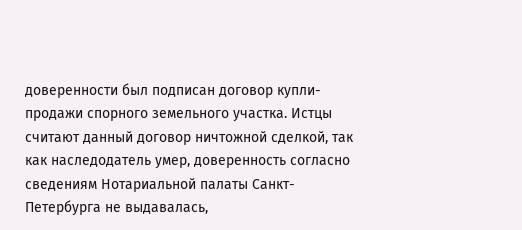доверенности был подписан договор купли-продажи спорного земельного участка. Истцы считают данный договор ничтожной сделкой, так как наследодатель умер, доверенность согласно сведениям Нотариальной палаты Санкт-Петербурга не выдавалась,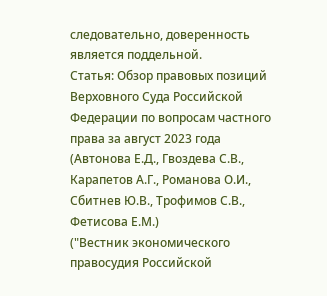следовательно, доверенность является поддельной.
Статья: Обзор правовых позиций Верховного Суда Российской Федерации по вопросам частного права за август 2023 года
(Автонова Е.Д., Гвоздева С.В., Карапетов А.Г., Романова О.И., Сбитнев Ю.В., Трофимов С.В., Фетисова Е.М.)
("Вестник экономического правосудия Российской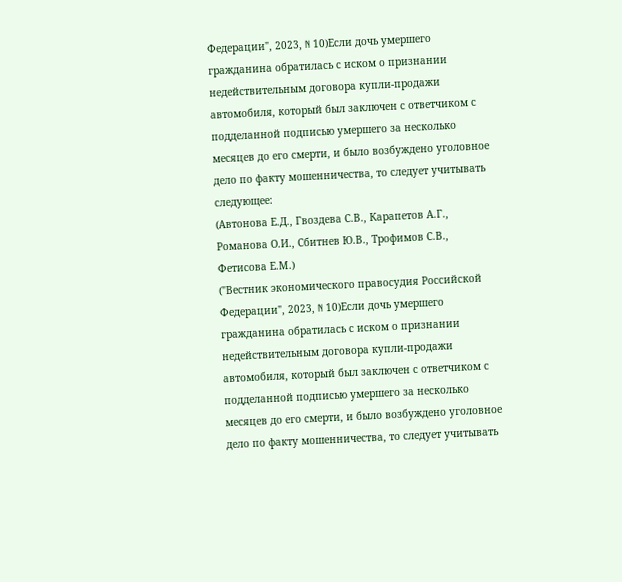Федерации", 2023, N 10)Если дочь умершего гражданина обратилась с иском о признании недействительным договора купли-продажи автомобиля, который был заключен с ответчиком с подделанной подписью умершего за несколько месяцев до его смерти, и было возбуждено уголовное дело по факту мошенничества, то следует учитывать следующее:
(Автонова Е.Д., Гвоздева С.В., Карапетов А.Г., Романова О.И., Сбитнев Ю.В., Трофимов С.В., Фетисова Е.М.)
("Вестник экономического правосудия Российской Федерации", 2023, N 10)Если дочь умершего гражданина обратилась с иском о признании недействительным договора купли-продажи автомобиля, который был заключен с ответчиком с подделанной подписью умершего за несколько месяцев до его смерти, и было возбуждено уголовное дело по факту мошенничества, то следует учитывать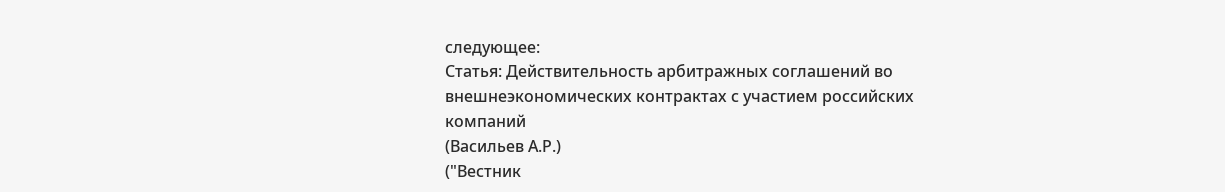следующее:
Статья: Действительность арбитражных соглашений во внешнеэкономических контрактах с участием российских компаний
(Васильев А.Р.)
("Вестник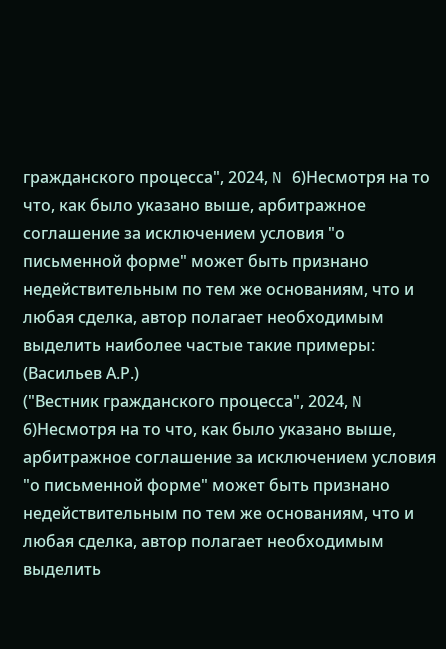гражданского процесса", 2024, N 6)Несмотря на то что, как было указано выше, арбитражное соглашение за исключением условия "о письменной форме" может быть признано недействительным по тем же основаниям, что и любая сделка, автор полагает необходимым выделить наиболее частые такие примеры:
(Васильев А.Р.)
("Вестник гражданского процесса", 2024, N 6)Несмотря на то что, как было указано выше, арбитражное соглашение за исключением условия "о письменной форме" может быть признано недействительным по тем же основаниям, что и любая сделка, автор полагает необходимым выделить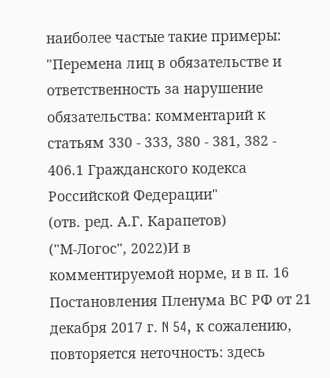наиболее частые такие примеры:
"Перемена лиц в обязательстве и ответственность за нарушение обязательства: комментарий к статьям 330 - 333, 380 - 381, 382 - 406.1 Гражданского кодекса Российской Федерации"
(отв. ред. А.Г. Карапетов)
("М-Логос", 2022)И в комментируемой норме, и в п. 16 Постановления Пленума ВС РФ от 21 декабря 2017 г. N 54, к сожалению, повторяется неточность: здесь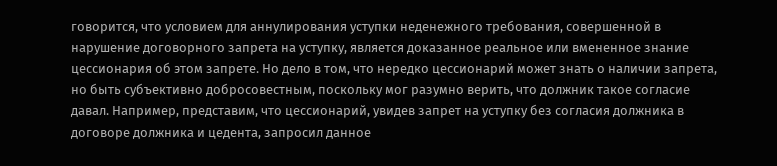говорится, что условием для аннулирования уступки неденежного требования, совершенной в нарушение договорного запрета на уступку, является доказанное реальное или вмененное знание цессионария об этом запрете. Но дело в том, что нередко цессионарий может знать о наличии запрета, но быть субъективно добросовестным, поскольку мог разумно верить, что должник такое согласие давал. Например, представим, что цессионарий, увидев запрет на уступку без согласия должника в договоре должника и цедента, запросил данное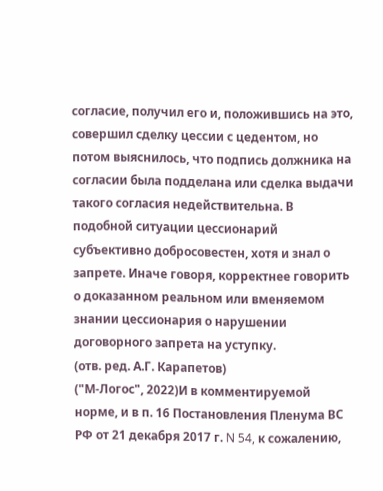согласие, получил его и, положившись на это, совершил сделку цессии с цедентом, но потом выяснилось, что подпись должника на согласии была подделана или сделка выдачи такого согласия недействительна. В подобной ситуации цессионарий субъективно добросовестен, хотя и знал о запрете. Иначе говоря, корректнее говорить о доказанном реальном или вменяемом знании цессионария о нарушении договорного запрета на уступку.
(отв. ред. А.Г. Карапетов)
("М-Логос", 2022)И в комментируемой норме, и в п. 16 Постановления Пленума ВС РФ от 21 декабря 2017 г. N 54, к сожалению,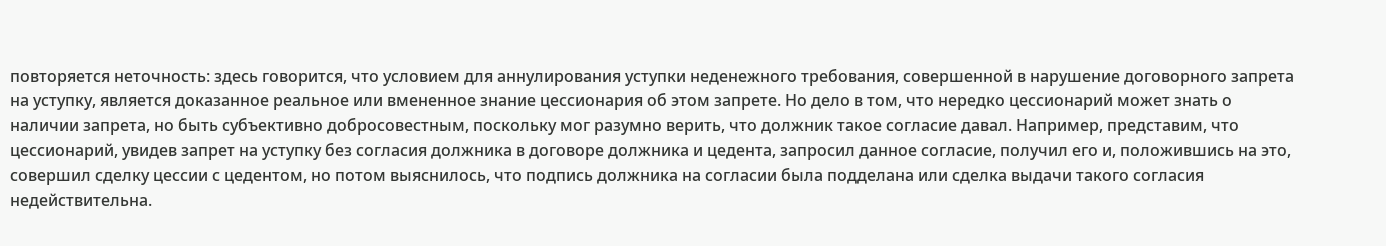повторяется неточность: здесь говорится, что условием для аннулирования уступки неденежного требования, совершенной в нарушение договорного запрета на уступку, является доказанное реальное или вмененное знание цессионария об этом запрете. Но дело в том, что нередко цессионарий может знать о наличии запрета, но быть субъективно добросовестным, поскольку мог разумно верить, что должник такое согласие давал. Например, представим, что цессионарий, увидев запрет на уступку без согласия должника в договоре должника и цедента, запросил данное согласие, получил его и, положившись на это, совершил сделку цессии с цедентом, но потом выяснилось, что подпись должника на согласии была подделана или сделка выдачи такого согласия недействительна.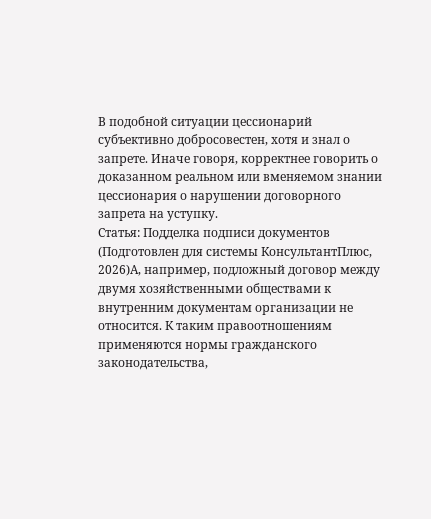В подобной ситуации цессионарий субъективно добросовестен, хотя и знал о запрете. Иначе говоря, корректнее говорить о доказанном реальном или вменяемом знании цессионария о нарушении договорного запрета на уступку.
Статья: Подделка подписи документов
(Подготовлен для системы КонсультантПлюс, 2026)А, например, подложный договор между двумя хозяйственными обществами к внутренним документам организации не относится. К таким правоотношениям применяются нормы гражданского законодательства,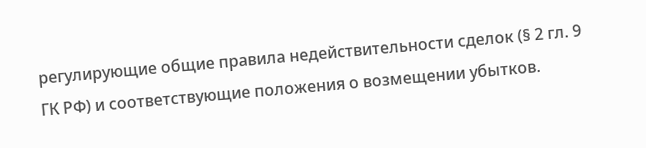регулирующие общие правила недействительности сделок (§ 2 гл. 9 ГК РФ) и соответствующие положения о возмещении убытков.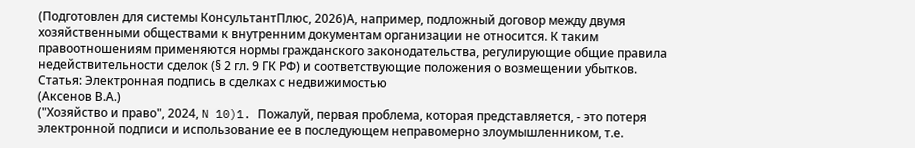(Подготовлен для системы КонсультантПлюс, 2026)А, например, подложный договор между двумя хозяйственными обществами к внутренним документам организации не относится. К таким правоотношениям применяются нормы гражданского законодательства, регулирующие общие правила недействительности сделок (§ 2 гл. 9 ГК РФ) и соответствующие положения о возмещении убытков.
Статья: Электронная подпись в сделках с недвижимостью
(Аксенов В.А.)
("Хозяйство и право", 2024, N 10)1. Пожалуй, первая проблема, которая представляется, - это потеря электронной подписи и использование ее в последующем неправомерно злоумышленником, т.е.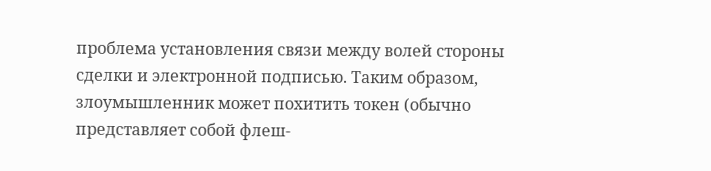проблема установления связи между волей стороны сделки и электронной подписью. Таким образом, злоумышленник может похитить токен (обычно представляет собой флеш-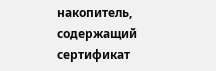накопитель, содержащий сертификат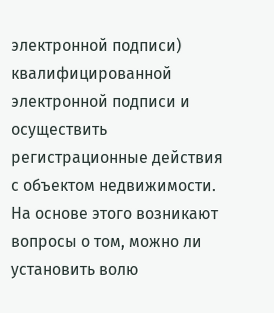электронной подписи) квалифицированной электронной подписи и осуществить регистрационные действия с объектом недвижимости. На основе этого возникают вопросы о том, можно ли установить волю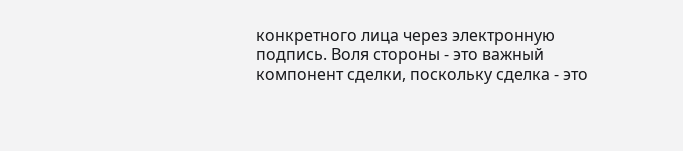конкретного лица через электронную подпись. Воля стороны - это важный компонент сделки, поскольку сделка - это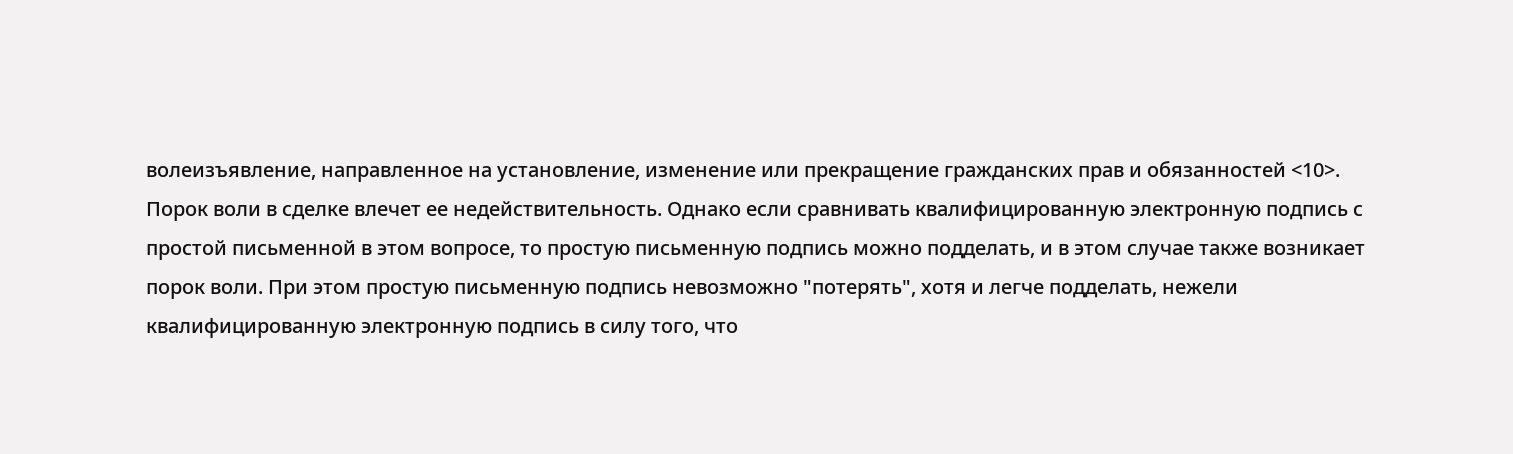волеизъявление, направленное на установление, изменение или прекращение гражданских прав и обязанностей <10>. Порок воли в сделке влечет ее недействительность. Однако если сравнивать квалифицированную электронную подпись с простой письменной в этом вопросе, то простую письменную подпись можно подделать, и в этом случае также возникает порок воли. При этом простую письменную подпись невозможно "потерять", хотя и легче подделать, нежели квалифицированную электронную подпись в силу того, что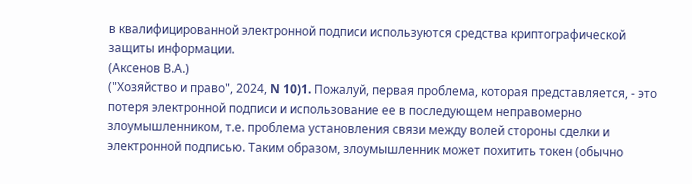в квалифицированной электронной подписи используются средства криптографической защиты информации.
(Аксенов В.А.)
("Хозяйство и право", 2024, N 10)1. Пожалуй, первая проблема, которая представляется, - это потеря электронной подписи и использование ее в последующем неправомерно злоумышленником, т.е. проблема установления связи между волей стороны сделки и электронной подписью. Таким образом, злоумышленник может похитить токен (обычно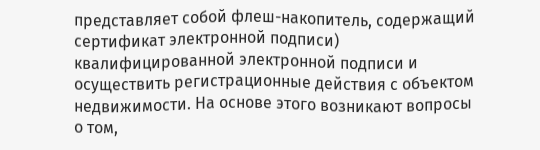представляет собой флеш-накопитель, содержащий сертификат электронной подписи) квалифицированной электронной подписи и осуществить регистрационные действия с объектом недвижимости. На основе этого возникают вопросы о том,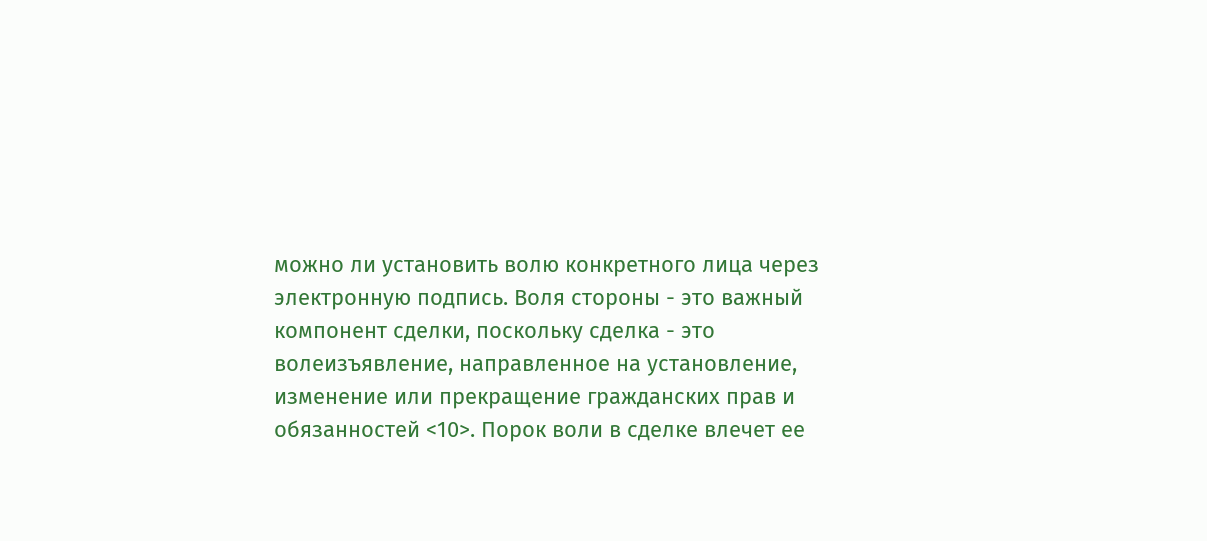можно ли установить волю конкретного лица через электронную подпись. Воля стороны - это важный компонент сделки, поскольку сделка - это волеизъявление, направленное на установление, изменение или прекращение гражданских прав и обязанностей <10>. Порок воли в сделке влечет ее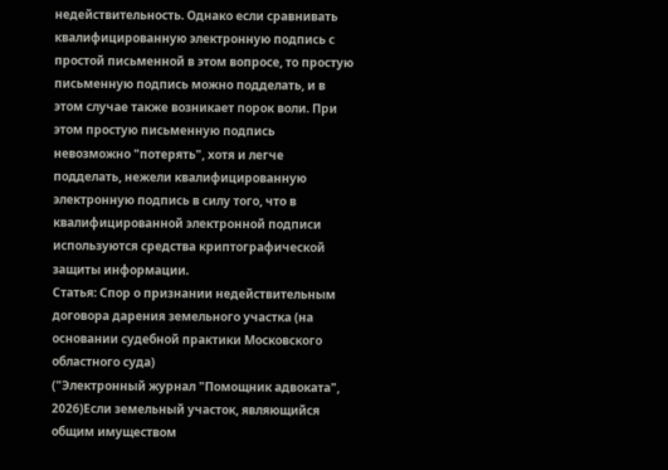недействительность. Однако если сравнивать квалифицированную электронную подпись с простой письменной в этом вопросе, то простую письменную подпись можно подделать, и в этом случае также возникает порок воли. При этом простую письменную подпись невозможно "потерять", хотя и легче подделать, нежели квалифицированную электронную подпись в силу того, что в квалифицированной электронной подписи используются средства криптографической защиты информации.
Статья: Спор о признании недействительным договора дарения земельного участка (на основании судебной практики Московского областного суда)
("Электронный журнал "Помощник адвоката", 2026)Если земельный участок, являющийся общим имуществом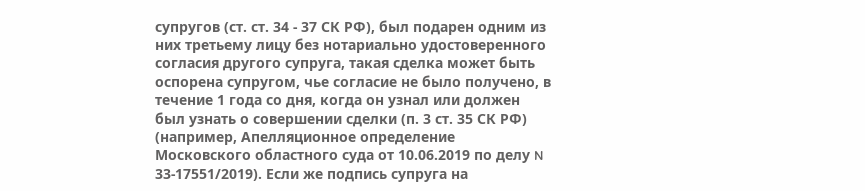супругов (ст. ст. 34 - 37 СК РФ), был подарен одним из них третьему лицу без нотариально удостоверенного согласия другого супруга, такая сделка может быть оспорена супругом, чье согласие не было получено, в течение 1 года со дня, когда он узнал или должен был узнать о совершении сделки (п. 3 ст. 35 СК РФ) (например, Апелляционное определение Московского областного суда от 10.06.2019 по делу N 33-17551/2019). Если же подпись супруга на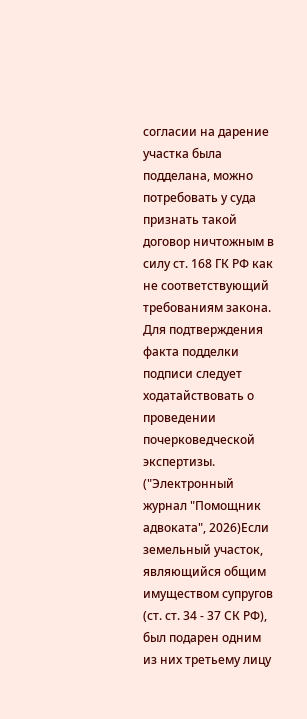согласии на дарение участка была подделана, можно потребовать у суда признать такой договор ничтожным в силу ст. 168 ГК РФ как не соответствующий требованиям закона. Для подтверждения факта подделки подписи следует ходатайствовать о проведении почерковедческой экспертизы.
("Электронный журнал "Помощник адвоката", 2026)Если земельный участок, являющийся общим имуществом супругов (ст. ст. 34 - 37 СК РФ), был подарен одним из них третьему лицу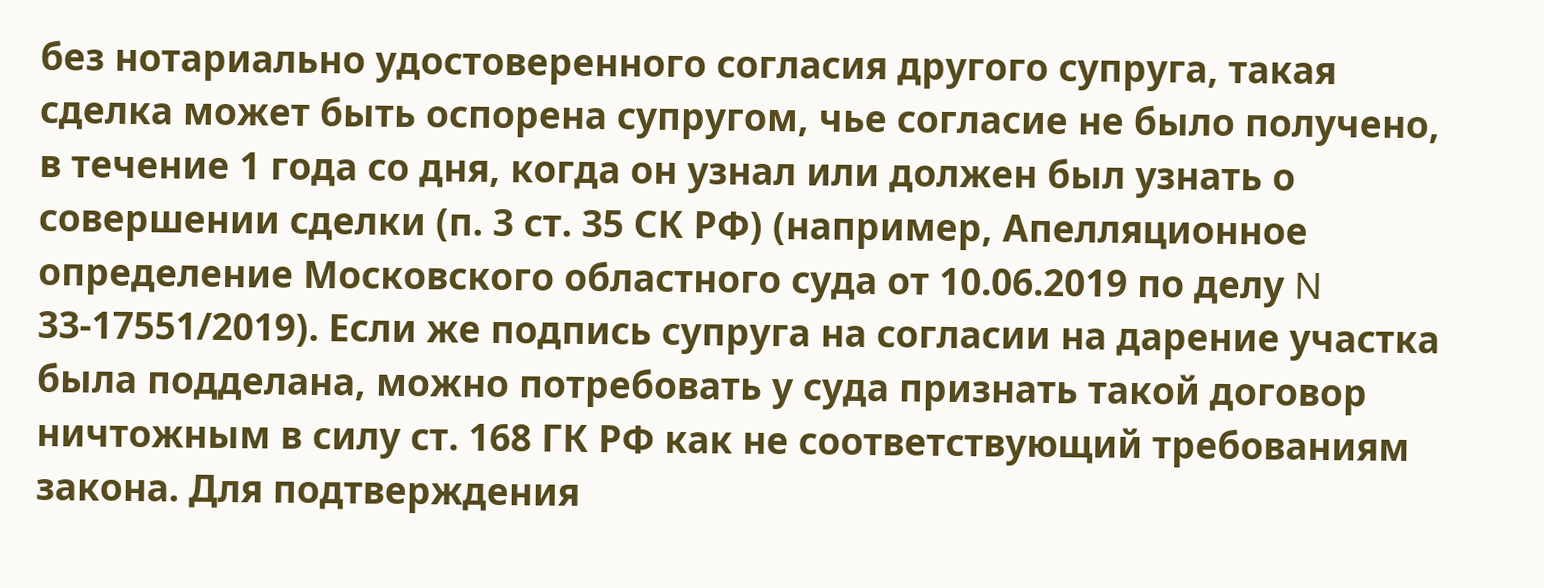без нотариально удостоверенного согласия другого супруга, такая сделка может быть оспорена супругом, чье согласие не было получено, в течение 1 года со дня, когда он узнал или должен был узнать о совершении сделки (п. 3 ст. 35 СК РФ) (например, Апелляционное определение Московского областного суда от 10.06.2019 по делу N 33-17551/2019). Если же подпись супруга на согласии на дарение участка была подделана, можно потребовать у суда признать такой договор ничтожным в силу ст. 168 ГК РФ как не соответствующий требованиям закона. Для подтверждения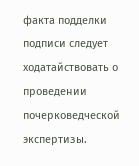факта подделки подписи следует ходатайствовать о проведении почерковедческой экспертизы.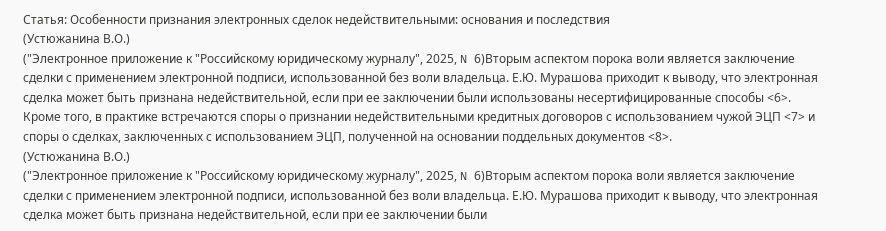Статья: Особенности признания электронных сделок недействительными: основания и последствия
(Устюжанина В.О.)
("Электронное приложение к "Российскому юридическому журналу", 2025, N 6)Вторым аспектом порока воли является заключение сделки с применением электронной подписи, использованной без воли владельца. Е.Ю. Мурашова приходит к выводу, что электронная сделка может быть признана недействительной, если при ее заключении были использованы несертифицированные способы <6>. Кроме того, в практике встречаются споры о признании недействительными кредитных договоров с использованием чужой ЭЦП <7> и споры о сделках, заключенных с использованием ЭЦП, полученной на основании поддельных документов <8>.
(Устюжанина В.О.)
("Электронное приложение к "Российскому юридическому журналу", 2025, N 6)Вторым аспектом порока воли является заключение сделки с применением электронной подписи, использованной без воли владельца. Е.Ю. Мурашова приходит к выводу, что электронная сделка может быть признана недействительной, если при ее заключении были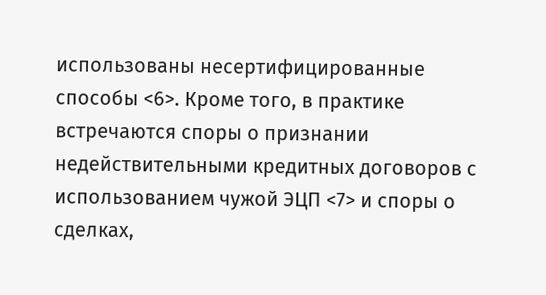использованы несертифицированные способы <6>. Кроме того, в практике встречаются споры о признании недействительными кредитных договоров с использованием чужой ЭЦП <7> и споры о сделках,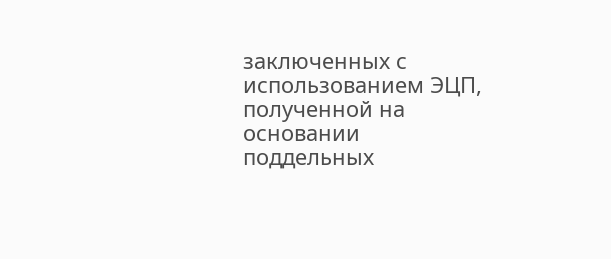заключенных с использованием ЭЦП, полученной на основании поддельных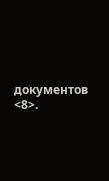документов <8>.